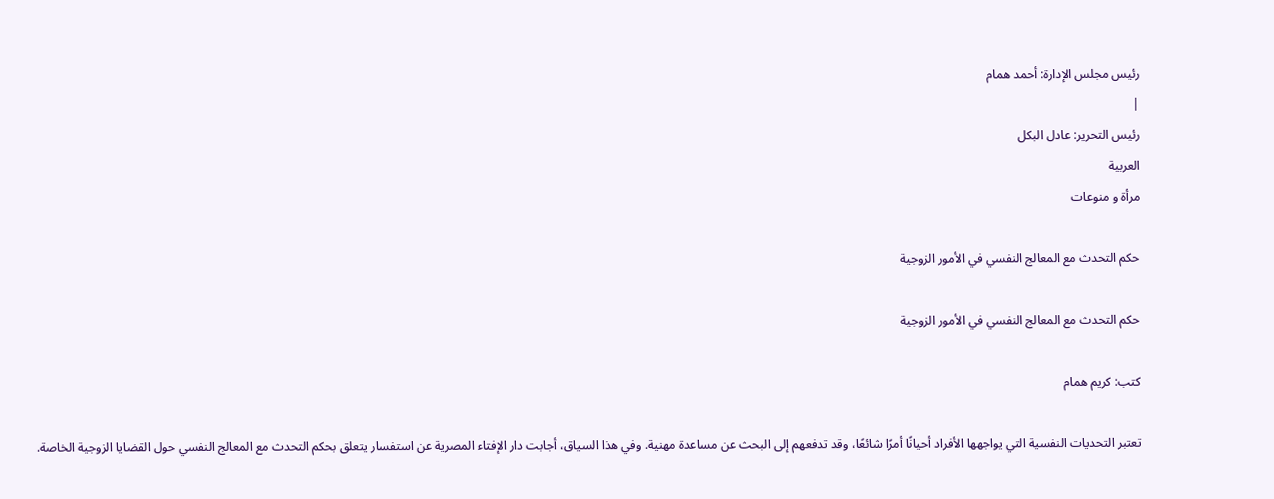رئيس مجلس الإدارة: أحمد همام
|
رئيس التحرير: عادل البكل
العربية
مرأة و منوعات

حكم التحدث مع المعالج النفسي في الأمور الزوجية

حكم التحدث مع المعالج النفسي في الأمور الزوجية

كتب: كريم همام

تعتبر التحديات النفسية التي يواجهها الأفراد أحيانًا أمرًا شائعًا، وقد تدفعهم إلى البحث عن مساعدة مهنية. وفي هذا السياق، أجابت دار الإفتاء المصرية عن استفسار يتعلق بحكم التحدث مع المعالج النفسي حول القضايا الزوجية الخاصة.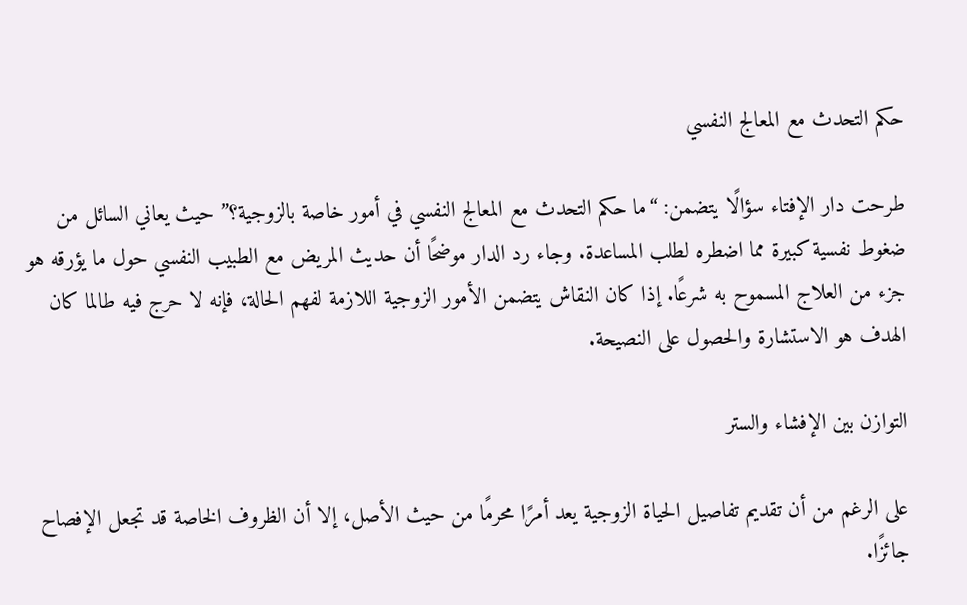حكم التحدث مع المعالج النفسي

طرحت دار الإفتاء سؤالًا يتضمن: “ما حكم التحدث مع المعالج النفسي في أمور خاصة بالزوجية؟” حيث يعاني السائل من ضغوط نفسية كبيرة مما اضطره لطلب المساعدة. وجاء رد الدار موضحًا أن حديث المريض مع الطبيب النفسي حول ما يؤرقه هو جزء من العلاج المسموح به شرعًا. إذا كان النقاش يتضمن الأمور الزوجية اللازمة لفهم الحالة، فإنه لا حرج فيه طالما كان الهدف هو الاستشارة والحصول على النصيحة.

التوازن بين الإفشاء والستر

على الرغم من أن تقديم تفاصيل الحياة الزوجية يعد أمرًا محرمًا من حيث الأصل، إلا أن الظروف الخاصة قد تجعل الإفصاح جائزًا.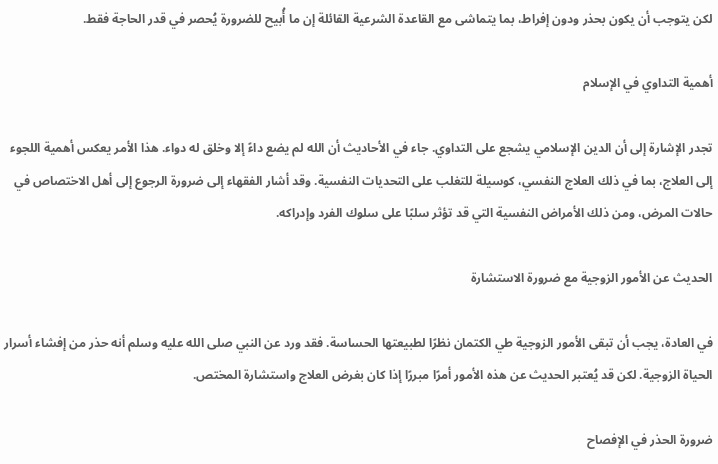لكن يتوجب أن يكون بحذر ودون إفراط، بما يتماشى مع القاعدة الشرعية القائلة إن ما أُبيح للضرورة يُحصر في قدر الحاجة فقط.

أهمية التداوي في الإسلام

تجدر الإشارة إلى أن الدين الإسلامي يشجع على التداوي. جاء في الأحاديث أن الله لم يضع داءً إلا وخلق له دواء. هذا الأمر يعكس أهمية اللجوء إلى العلاج، بما في ذلك العلاج النفسي، كوسيلة للتغلب على التحديات النفسية. وقد أشار الفقهاء إلى ضرورة الرجوع إلى أهل الاختصاص في حالات المرض، ومن ذلك الأمراض النفسية التي قد تؤثر سلبًا على سلوك الفرد وإدراكه.

الحديث عن الأمور الزوجية مع ضرورة الاستشارة

في العادة، يجب أن تبقى الأمور الزوجية طي الكتمان نظرًا لطبيعتها الحساسة. فقد ورد عن النبي صلى الله عليه وسلم أنه حذر من إفشاء أسرار الحياة الزوجية. لكن قد يُعتبر الحديث عن هذه الأمور أمرًا مبررًا إذا كان بغرض العلاج واستشارة المختص.

ضرورة الحذر في الإفصاح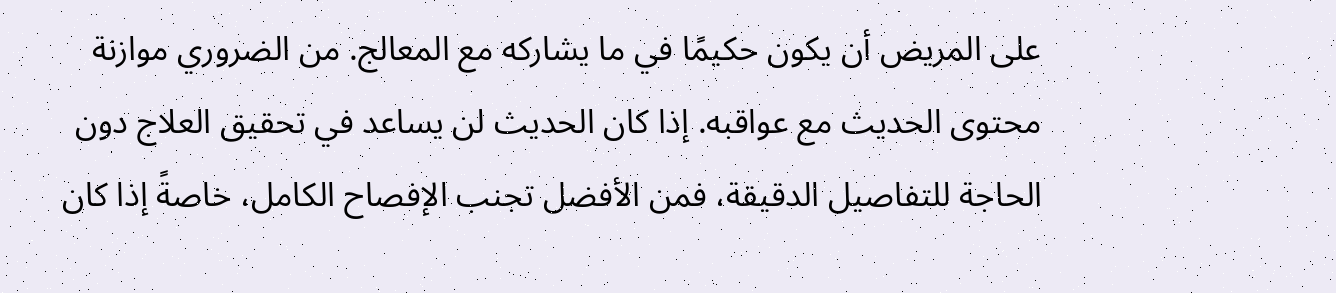على المريض أن يكون حكيمًا في ما يشاركه مع المعالج. من الضروري موازنة محتوى الحديث مع عواقبه. إذا كان الحديث لن يساعد في تحقيق العلاج دون الحاجة للتفاصيل الدقيقة، فمن الأفضل تجنب الإفصاح الكامل، خاصةً إذا كان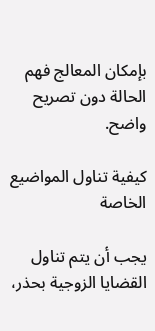بإمكان المعالج فهم الحالة دون تصريح واضح.

كيفية تناول المواضيع الخاصة

يجب أن يتم تناول القضايا الزوجية بحذر،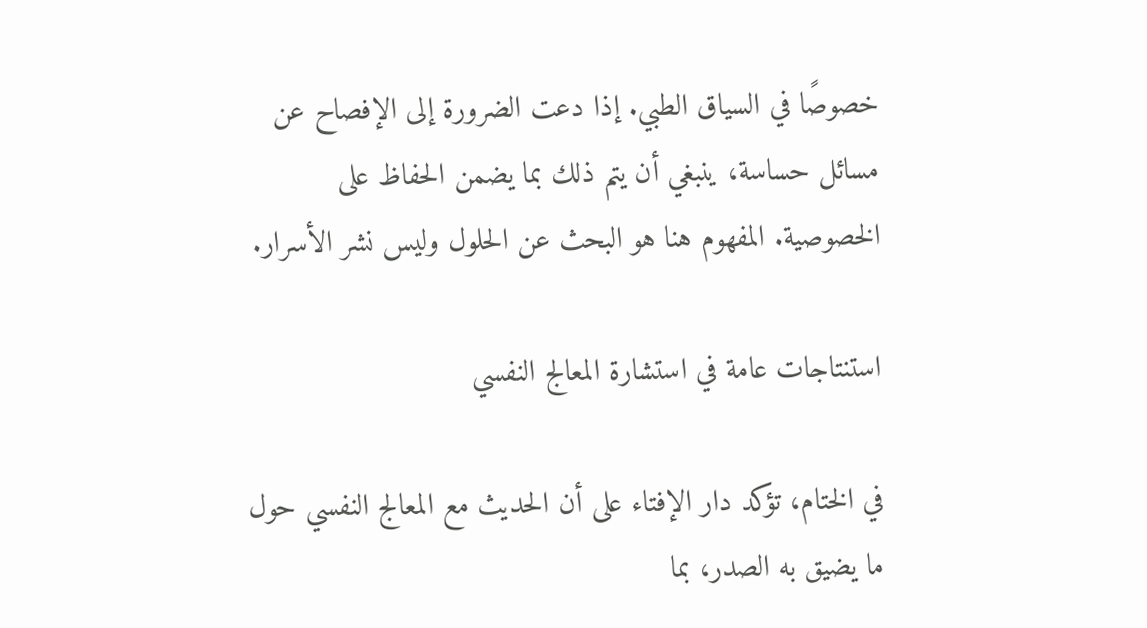خصوصًا في السياق الطبي. إذا دعت الضرورة إلى الإفصاح عن مسائل حساسة، ينبغي أن يتم ذلك بما يضمن الحفاظ على الخصوصية. المفهوم هنا هو البحث عن الحلول وليس نشر الأسرار.

استنتاجات عامة في استشارة المعالج النفسي

في الختام، تؤكد دار الإفتاء على أن الحديث مع المعالج النفسي حول ما يضيق به الصدر، بما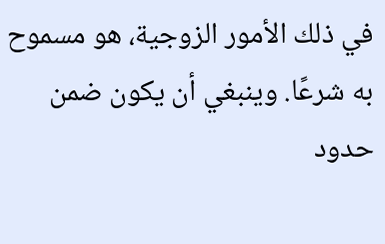في ذلك الأمور الزوجية، هو مسموح به شرعًا. وينبغي أن يكون ضمن حدود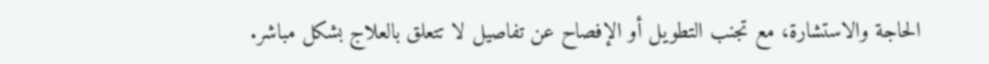الحاجة والاستشارة، مع تجنب التطويل أو الإفصاح عن تفاصيل لا تتعلق بالعلاج بشكل مباشر.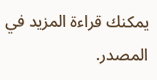يمكنك قراءة المزيد في المصدر.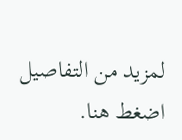لمزيد من التفاصيل اضغط هنا.